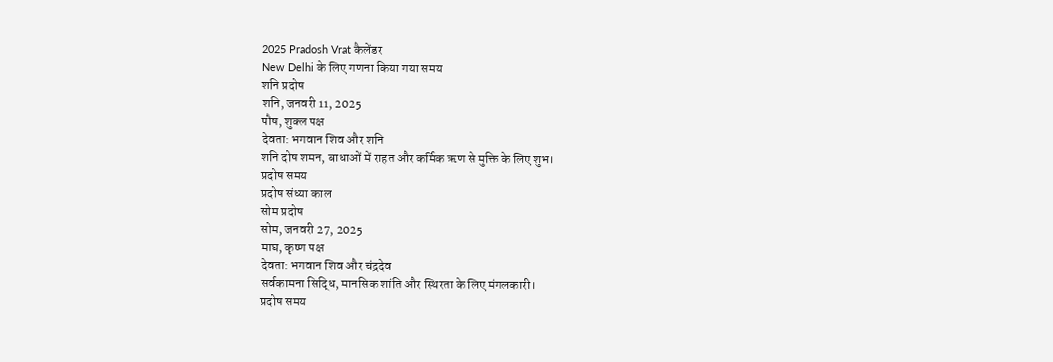2025 Pradosh Vrat कैलेंडर
New Delhi के लिए गणना किया गया समय
शनि प्रदोष
शनि, जनवरी 11, 2025
पौष, शुक्ल पक्ष
देवता: भगवान शिव और शनि
शनि दोष शमन, बाधाओं में राहत और कर्मिक ऋण से मुक्ति के लिए शुभ।
प्रदोष समय
प्रदोष संध्या काल
सोम प्रदोष
सोम, जनवरी 27, 2025
माघ, कृष्ण पक्ष
देवता: भगवान शिव और चंद्रदेव
सर्वकामना सिद्धि, मानसिक शांति और स्थिरता के लिए मंगलकारी।
प्रदोष समय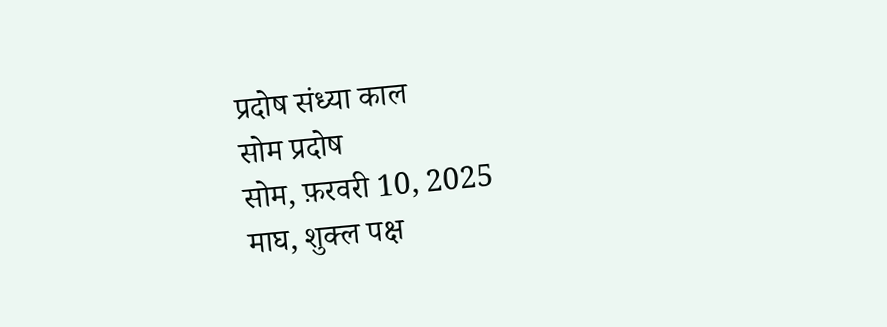प्रदोष संध्या काल
सोम प्रदोष
सोम, फ़रवरी 10, 2025
माघ, शुक्ल पक्ष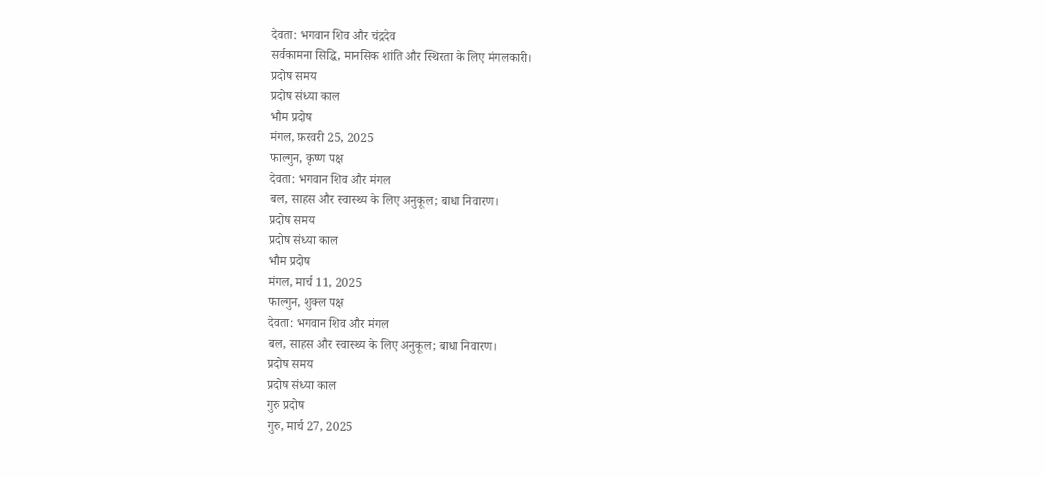देवता: भगवान शिव और चंद्रदेव
सर्वकामना सिद्धि, मानसिक शांति और स्थिरता के लिए मंगलकारी।
प्रदोष समय
प्रदोष संध्या काल
भौम प्रदोष
मंगल, फ़रवरी 25, 2025
फाल्गुन, कृष्ण पक्ष
देवता: भगवान शिव और मंगल
बल, साहस और स्वास्थ्य के लिए अनुकूल; बाधा निवारण।
प्रदोष समय
प्रदोष संध्या काल
भौम प्रदोष
मंगल, मार्च 11, 2025
फाल्गुन, शुक्ल पक्ष
देवता: भगवान शिव और मंगल
बल, साहस और स्वास्थ्य के लिए अनुकूल; बाधा निवारण।
प्रदोष समय
प्रदोष संध्या काल
गुरु प्रदोष
गुरु, मार्च 27, 2025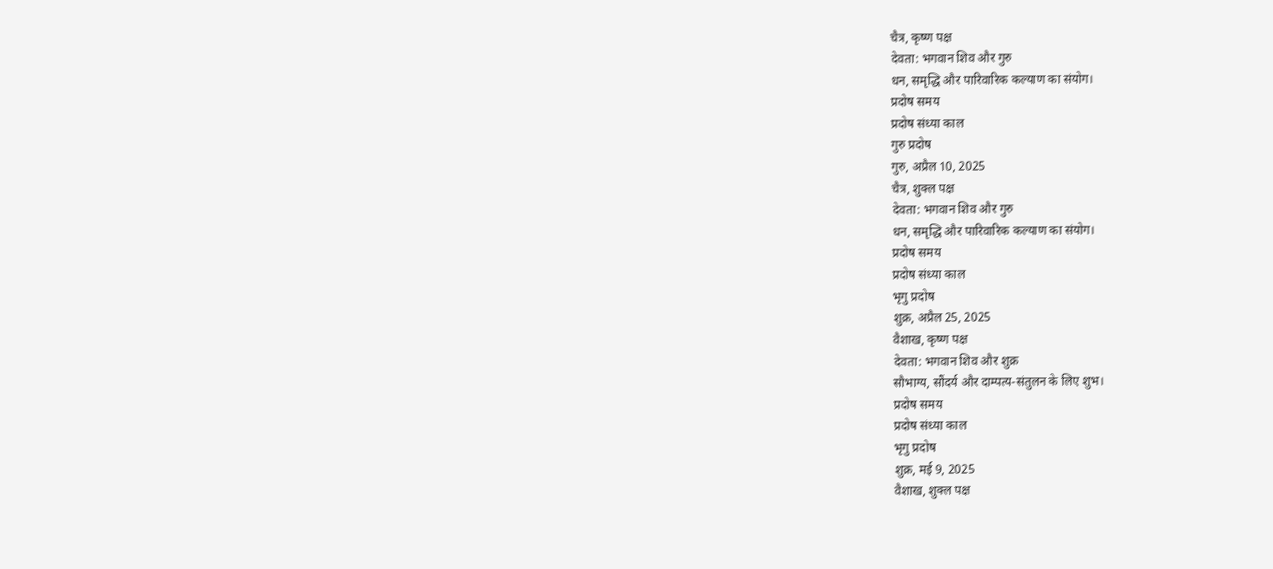चैत्र, कृष्ण पक्ष
देवता: भगवान शिव और गुरु
धन, समृद्धि और पारिवारिक कल्याण का संयोग।
प्रदोष समय
प्रदोष संध्या काल
गुरु प्रदोष
गुरु, अप्रैल 10, 2025
चैत्र, शुक्ल पक्ष
देवता: भगवान शिव और गुरु
धन, समृद्धि और पारिवारिक कल्याण का संयोग।
प्रदोष समय
प्रदोष संध्या काल
भृगु प्रदोष
शुक्र, अप्रैल 25, 2025
वैशाख, कृष्ण पक्ष
देवता: भगवान शिव और शुक्र
सौभाग्य, सौंदर्य और दाम्पत्य‑संतुलन के लिए शुभ।
प्रदोष समय
प्रदोष संध्या काल
भृगु प्रदोष
शुक्र, मई 9, 2025
वैशाख, शुक्ल पक्ष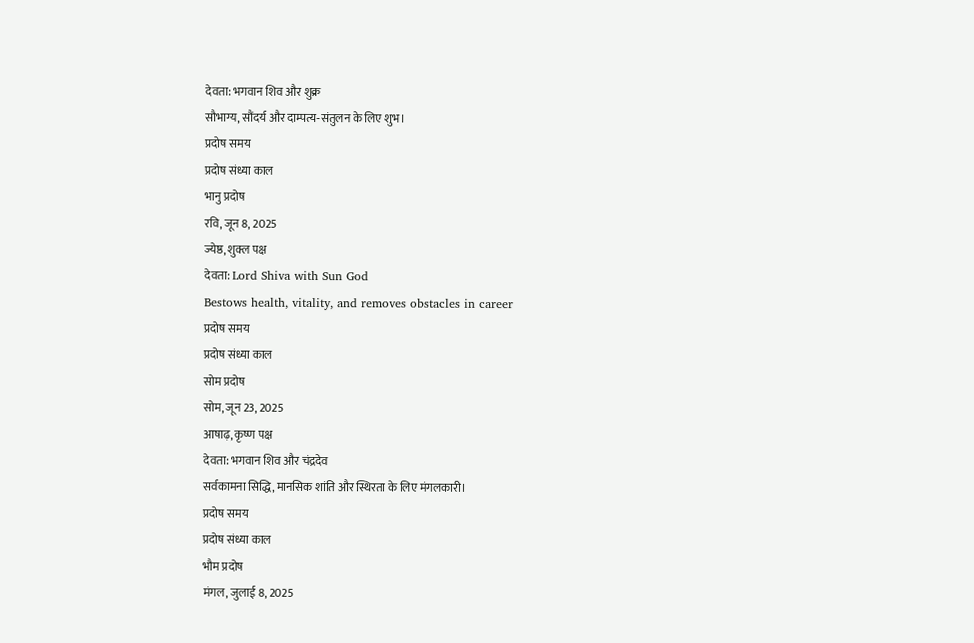देवता: भगवान शिव और शुक्र
सौभाग्य, सौंदर्य और दाम्पत्य‑संतुलन के लिए शुभ।
प्रदोष समय
प्रदोष संध्या काल
भानु प्रदोष
रवि, जून 8, 2025
ज्येष्ठ, शुक्ल पक्ष
देवता: Lord Shiva with Sun God
Bestows health, vitality, and removes obstacles in career
प्रदोष समय
प्रदोष संध्या काल
सोम प्रदोष
सोम, जून 23, 2025
आषाढ़, कृष्ण पक्ष
देवता: भगवान शिव और चंद्रदेव
सर्वकामना सिद्धि, मानसिक शांति और स्थिरता के लिए मंगलकारी।
प्रदोष समय
प्रदोष संध्या काल
भौम प्रदोष
मंगल, जुलाई 8, 2025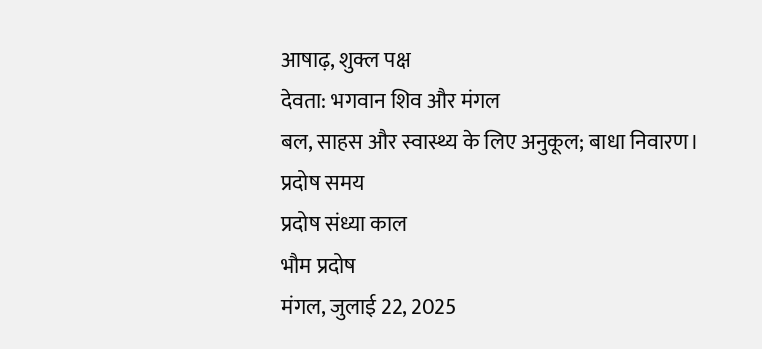आषाढ़, शुक्ल पक्ष
देवता: भगवान शिव और मंगल
बल, साहस और स्वास्थ्य के लिए अनुकूल; बाधा निवारण।
प्रदोष समय
प्रदोष संध्या काल
भौम प्रदोष
मंगल, जुलाई 22, 2025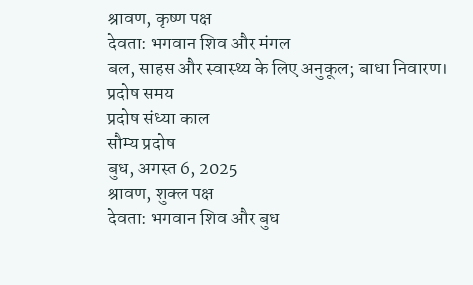श्रावण, कृष्ण पक्ष
देवता: भगवान शिव और मंगल
बल, साहस और स्वास्थ्य के लिए अनुकूल; बाधा निवारण।
प्रदोष समय
प्रदोष संध्या काल
सौम्य प्रदोष
बुध, अगस्त 6, 2025
श्रावण, शुक्ल पक्ष
देवता: भगवान शिव और बुध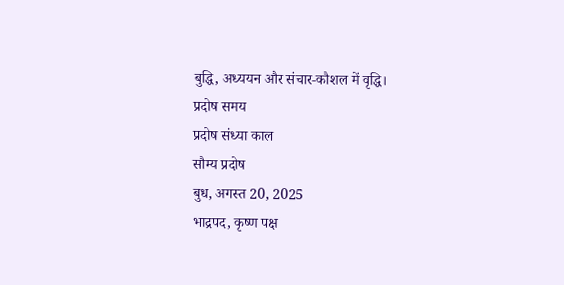बुद्धि, अध्ययन और संचार‑कौशल में वृद्धि।
प्रदोष समय
प्रदोष संध्या काल
सौम्य प्रदोष
बुध, अगस्त 20, 2025
भाद्रपद, कृष्ण पक्ष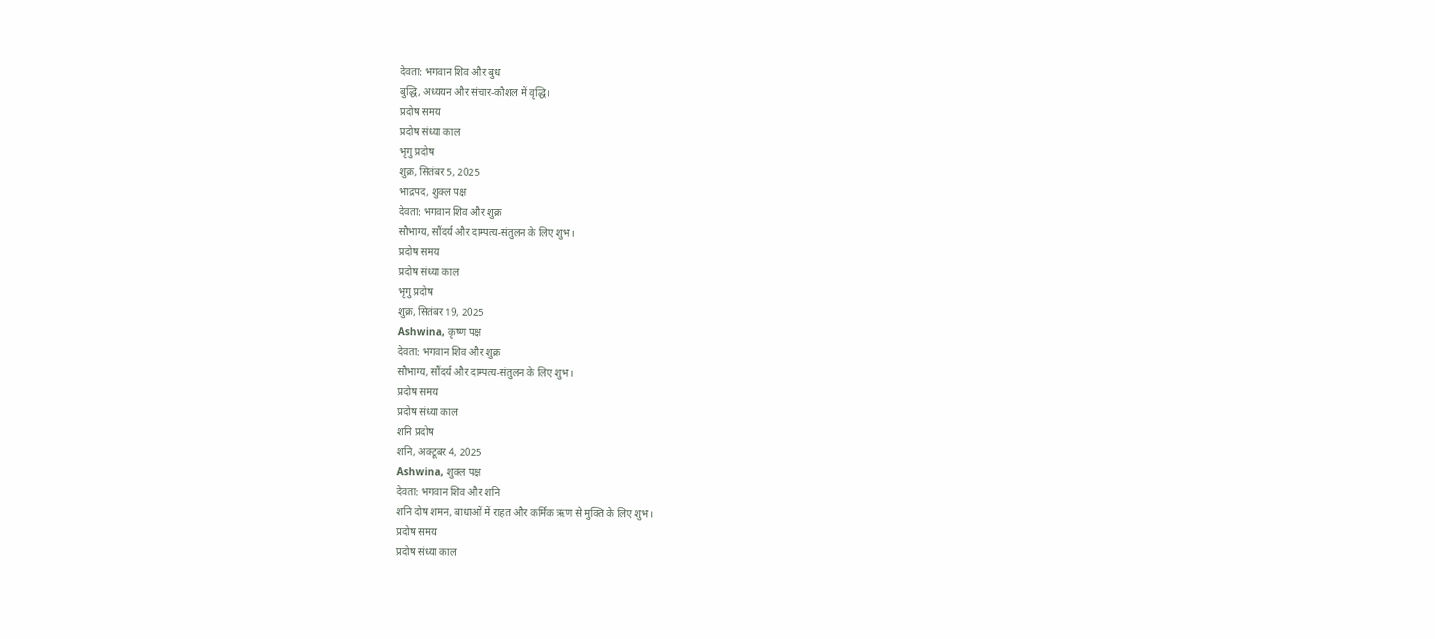देवता: भगवान शिव और बुध
बुद्धि, अध्ययन और संचार‑कौशल में वृद्धि।
प्रदोष समय
प्रदोष संध्या काल
भृगु प्रदोष
शुक्र, सितंबर 5, 2025
भाद्रपद, शुक्ल पक्ष
देवता: भगवान शिव और शुक्र
सौभाग्य, सौंदर्य और दाम्पत्य‑संतुलन के लिए शुभ।
प्रदोष समय
प्रदोष संध्या काल
भृगु प्रदोष
शुक्र, सितंबर 19, 2025
Ashwina, कृष्ण पक्ष
देवता: भगवान शिव और शुक्र
सौभाग्य, सौंदर्य और दाम्पत्य‑संतुलन के लिए शुभ।
प्रदोष समय
प्रदोष संध्या काल
शनि प्रदोष
शनि, अक्टूबर 4, 2025
Ashwina, शुक्ल पक्ष
देवता: भगवान शिव और शनि
शनि दोष शमन, बाधाओं में राहत और कर्मिक ऋण से मुक्ति के लिए शुभ।
प्रदोष समय
प्रदोष संध्या काल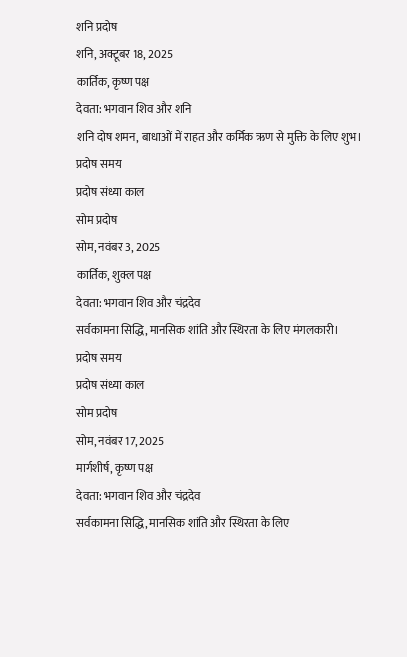शनि प्रदोष
शनि, अक्टूबर 18, 2025
कार्तिक, कृष्ण पक्ष
देवता: भगवान शिव और शनि
शनि दोष शमन, बाधाओं में राहत और कर्मिक ऋण से मुक्ति के लिए शुभ।
प्रदोष समय
प्रदोष संध्या काल
सोम प्रदोष
सोम, नवंबर 3, 2025
कार्तिक, शुक्ल पक्ष
देवता: भगवान शिव और चंद्रदेव
सर्वकामना सिद्धि, मानसिक शांति और स्थिरता के लिए मंगलकारी।
प्रदोष समय
प्रदोष संध्या काल
सोम प्रदोष
सोम, नवंबर 17, 2025
मार्गशीर्ष, कृष्ण पक्ष
देवता: भगवान शिव और चंद्रदेव
सर्वकामना सिद्धि, मानसिक शांति और स्थिरता के लिए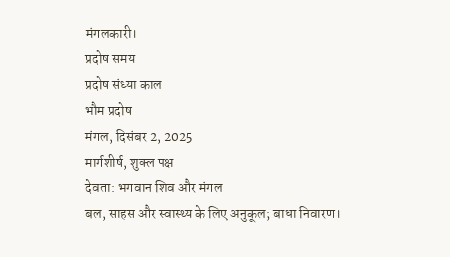मंगलकारी।
प्रदोष समय
प्रदोष संध्या काल
भौम प्रदोष
मंगल, दिसंबर 2, 2025
मार्गशीर्ष, शुक्ल पक्ष
देवता: भगवान शिव और मंगल
बल, साहस और स्वास्थ्य के लिए अनुकूल; बाधा निवारण।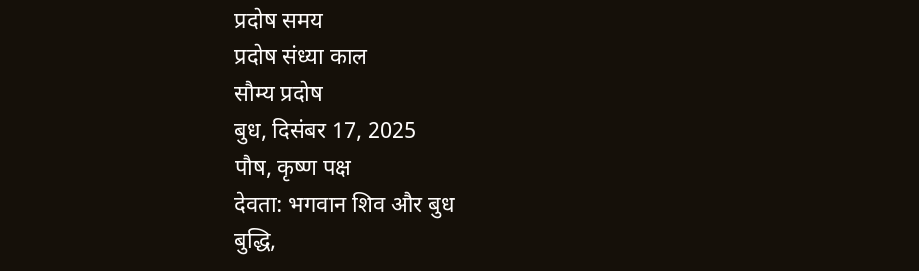प्रदोष समय
प्रदोष संध्या काल
सौम्य प्रदोष
बुध, दिसंबर 17, 2025
पौष, कृष्ण पक्ष
देवता: भगवान शिव और बुध
बुद्धि,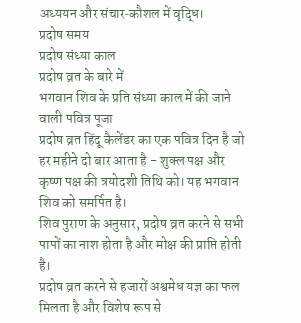अध्ययन और संचार‑कौशल में वृद्धि।
प्रदोष समय
प्रदोष संध्या काल
प्रदोष व्रत के बारे में
भगवान शिव के प्रति संध्या काल में की जाने वाली पवित्र पूजा
प्रदोष व्रत हिंदू कैलेंडर का एक पवित्र दिन है जो हर महीने दो बार आता है - शुक्ल पक्ष और कृष्ण पक्ष की त्रयोदशी तिथि को। यह भगवान शिव को समर्पित है।
शिव पुराण के अनुसार, प्रदोष व्रत करने से सभी पापों का नाश होता है और मोक्ष की प्राप्ति होती है।
प्रदोष व्रत करने से हजारों अश्वमेध यज्ञ का फल मिलता है और विशेष रूप से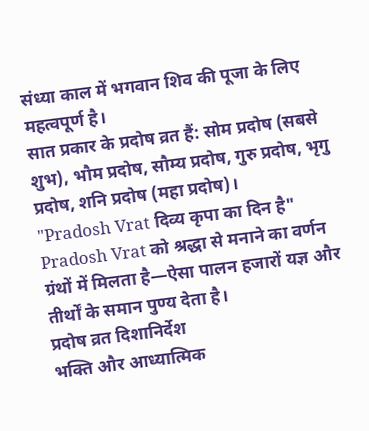संध्या काल में भगवान शिव की पूजा के लिए महत्वपूर्ण है।
सात प्रकार के प्रदोष व्रत हैं: सोम प्रदोष (सबसे शुभ), भौम प्रदोष, सौम्य प्रदोष, गुरु प्रदोष, भृगु प्रदोष, शनि प्रदोष (महा प्रदोष)।
"Pradosh Vrat दिव्य कृपा का दिन है"
Pradosh Vrat को श्रद्धा से मनाने का वर्णन ग्रंथों में मिलता है—ऐसा पालन हजारों यज्ञ और तीर्थों के समान पुण्य देता है।
प्रदोष व्रत दिशानिर्देश
भक्ति और आध्यात्मिक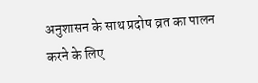अनुशासन के साथ प्रदोष व्रत का पालन करने के लिए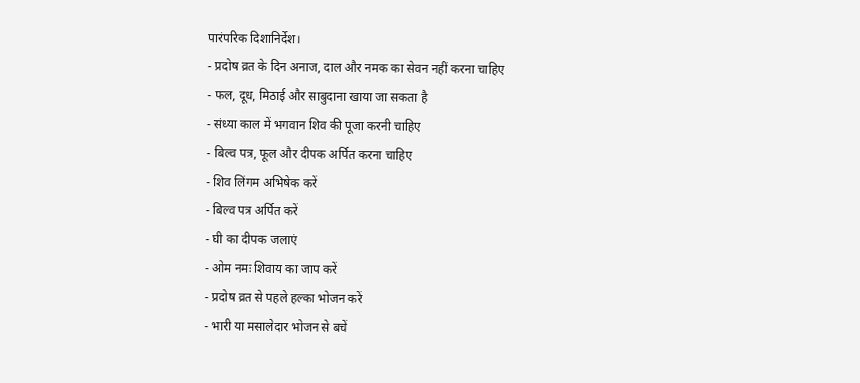पारंपरिक दिशानिर्देश।
- प्रदोष व्रत के दिन अनाज, दाल और नमक का सेवन नहीं करना चाहिए
- फल, दूध, मिठाई और साबुदाना खाया जा सकता है
- संध्या काल में भगवान शिव की पूजा करनी चाहिए
- बिल्व पत्र, फूल और दीपक अर्पित करना चाहिए
- शिव लिंगम अभिषेक करें
- बिल्व पत्र अर्पित करें
- घी का दीपक जलाएं
- ओम नमः शिवाय का जाप करें
- प्रदोष व्रत से पहले हल्का भोजन करें
- भारी या मसालेदार भोजन से बचें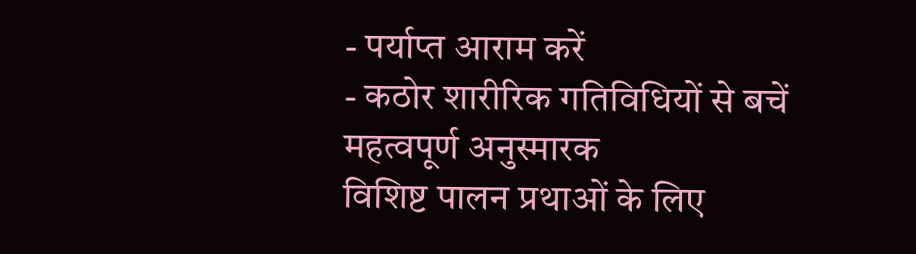- पर्याप्त आराम करें
- कठोर शारीरिक गतिविधियों से बचें
महत्वपूर्ण अनुस्मारक
विशिष्ट पालन प्रथाओं के लिए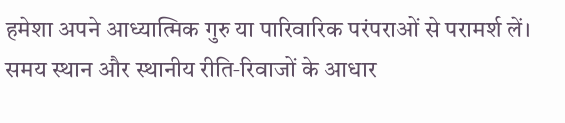हमेशा अपने आध्यात्मिक गुरु या पारिवारिक परंपराओं से परामर्श लें। समय स्थान और स्थानीय रीति‑रिवाजों के आधार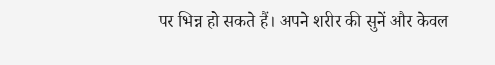पर भिन्न हो सकते हैं। अपने शरीर की सुनें और केवल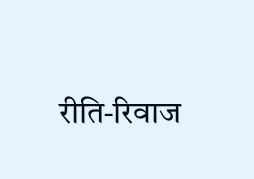रीति‑रिवाज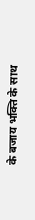के बजाय भक्ति के साथ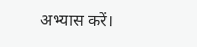अभ्यास करें।